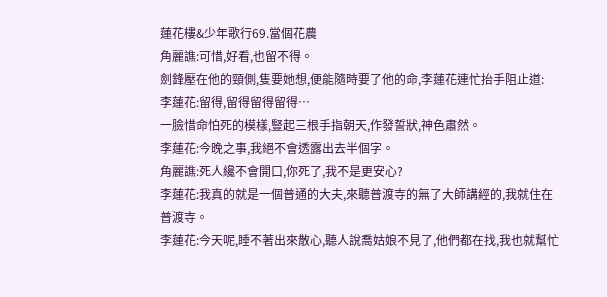蓮花樓&少年歌行69.當個花農
角麗譙:可惜,好看,也留不得。
劍鋒壓在他的頸側,隻要她想,便能隨時要了他的命,李蓮花連忙抬手阻止道:
李蓮花:留得,留得留得留得…
一臉惜命怕死的模樣,豎起三根手指朝天,作發誓狀,神色肅然。
李蓮花:今晚之事,我絕不會透露出去半個字。
角麗譙:死人纔不會開口,你死了,我不是更安心?
李蓮花:我真的就是一個普通的大夫,來聽普渡寺的無了大師講經的,我就住在普渡寺。
李蓮花:今天呢,睡不著出來散心,聽人說喬姑娘不見了,他們都在找,我也就幫忙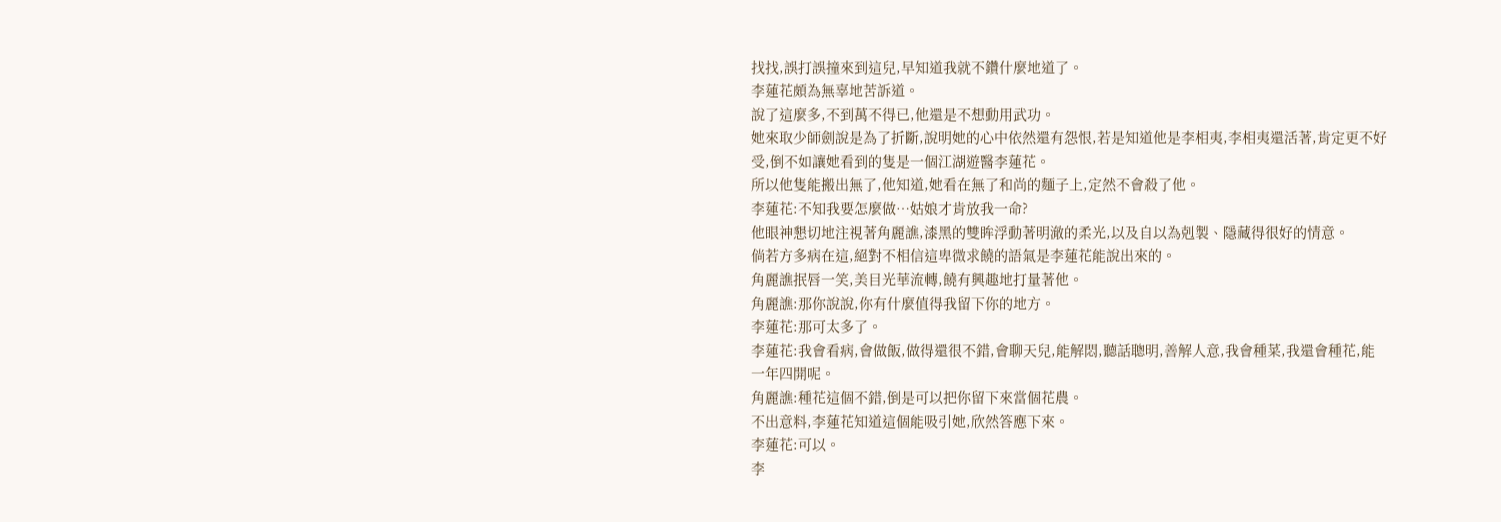找找,誤打誤撞來到這兒,早知道我就不鑽什麼地道了。
李蓮花頗為無辜地苦訴道。
說了這麼多,不到萬不得已,他還是不想動用武功。
她來取少師劍說是為了折斷,說明她的心中依然還有怨恨,若是知道他是李相夷,李相夷還活著,肯定更不好受,倒不如讓她看到的隻是一個江湖遊醫李蓮花。
所以他隻能搬出無了,他知道,她看在無了和尚的麵子上,定然不會殺了他。
李蓮花:不知我要怎麼做…姑娘才肯放我一命?
他眼神懇切地注視著角麗譙,漆黑的雙眸浮動著明澈的柔光,以及自以為剋製、隱藏得很好的情意。
倘若方多病在這,絕對不相信這卑微求饒的語氣是李蓮花能說出來的。
角麗譙抿唇一笑,美目光華流轉,饒有興趣地打量著他。
角麗譙:那你說說,你有什麼值得我留下你的地方。
李蓮花:那可太多了。
李蓮花:我會看病,會做飯,做得還很不錯,會聊天兒,能解悶,聽話聰明,善解人意,我會種菜,我還會種花,能一年四開呢。
角麗譙:種花這個不錯,倒是可以把你留下來當個花農。
不出意料,李蓮花知道這個能吸引她,欣然答應下來。
李蓮花:可以。
李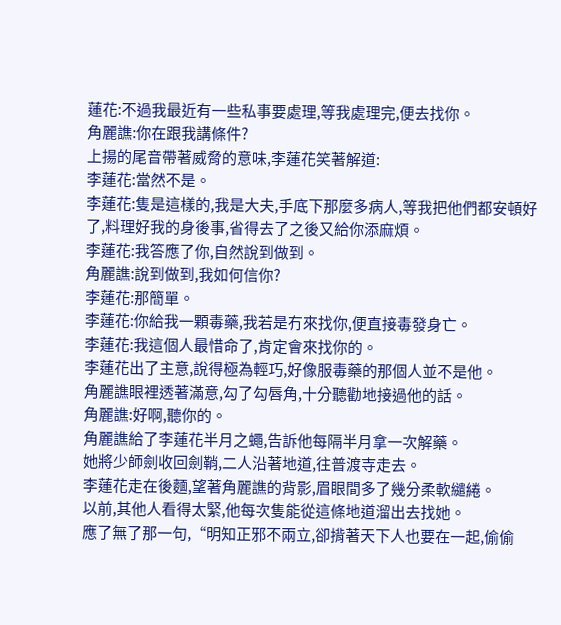蓮花:不過我最近有一些私事要處理,等我處理完,便去找你。
角麗譙:你在跟我講條件?
上揚的尾音帶著威脅的意味,李蓮花笑著解道:
李蓮花:當然不是。
李蓮花:隻是這樣的,我是大夫,手底下那麼多病人,等我把他們都安頓好了,料理好我的身後事,省得去了之後又給你添麻煩。
李蓮花:我答應了你,自然說到做到。
角麗譙:說到做到,我如何信你?
李蓮花:那簡單。
李蓮花:你給我一顆毒藥,我若是冇來找你,便直接毒發身亡。
李蓮花:我這個人最惜命了,肯定會來找你的。
李蓮花出了主意,說得極為輕巧,好像服毒藥的那個人並不是他。
角麗譙眼裡透著滿意,勾了勾唇角,十分聽勸地接過他的話。
角麗譙:好啊,聽你的。
角麗譙給了李蓮花半月之蠅,告訴他每隔半月拿一次解藥。
她將少師劍收回劍鞘,二人沿著地道,往普渡寺走去。
李蓮花走在後麵,望著角麗譙的背影,眉眼間多了幾分柔軟繾綣。
以前,其他人看得太緊,他每次隻能從這條地道溜出去找她。
應了無了那一句,“明知正邪不兩立,卻揹著天下人也要在一起,偷偷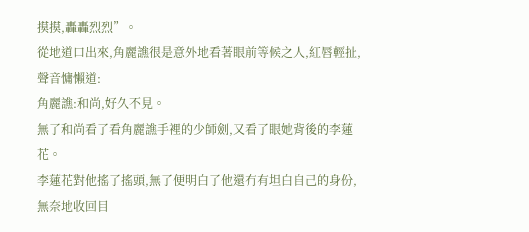摸摸,轟轟烈烈”。
從地道口出來,角麗譙很是意外地看著眼前等候之人,紅唇輕扯,聲音慵懶道:
角麗譙:和尚,好久不見。
無了和尚看了看角麗譙手裡的少師劍,又看了眼她背後的李蓮花。
李蓮花對他搖了搖頭,無了便明白了他還冇有坦白自己的身份,無奈地收回目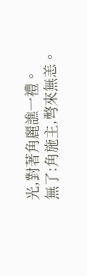光,對著角麗譙一禮。
無了:角施主,彆來無恙。